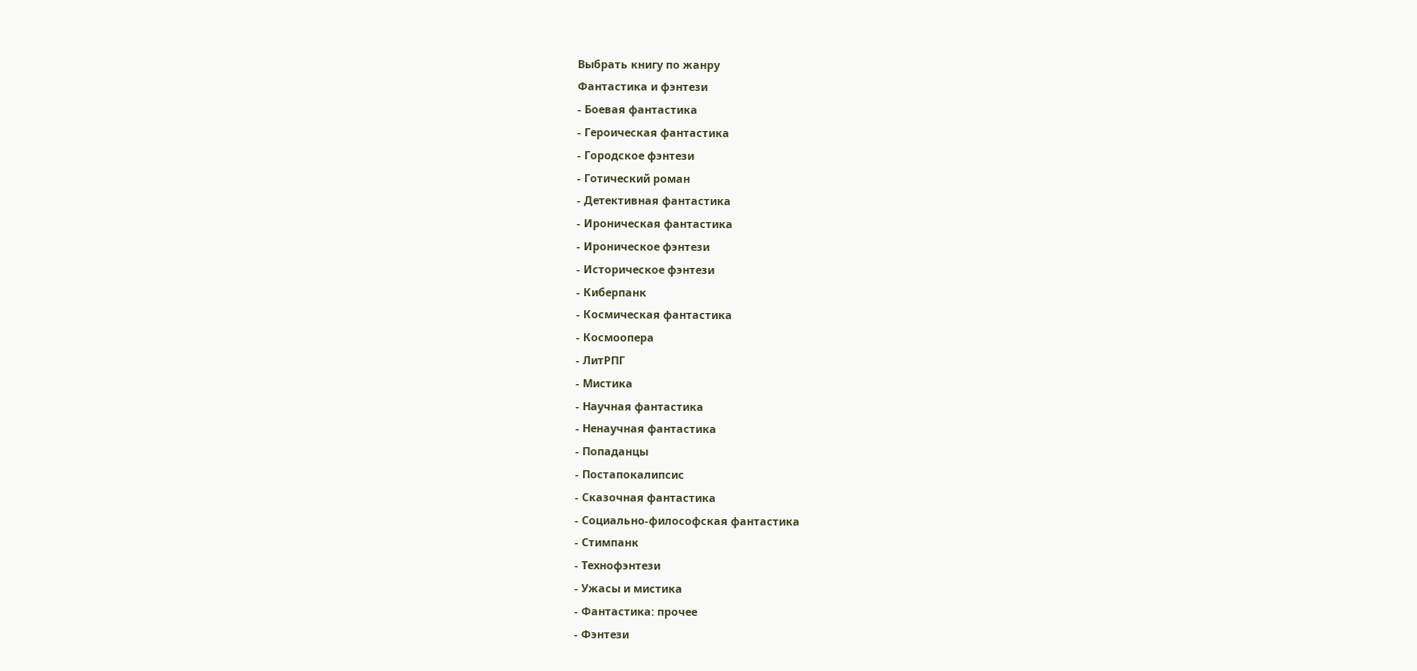Выбрать книгу по жанру
Фантастика и фэнтези
- Боевая фантастика
- Героическая фантастика
- Городское фэнтези
- Готический роман
- Детективная фантастика
- Ироническая фантастика
- Ироническое фэнтези
- Историческое фэнтези
- Киберпанк
- Космическая фантастика
- Космоопера
- ЛитРПГ
- Мистика
- Научная фантастика
- Ненаучная фантастика
- Попаданцы
- Постапокалипсис
- Сказочная фантастика
- Социально-философская фантастика
- Стимпанк
- Технофэнтези
- Ужасы и мистика
- Фантастика: прочее
- Фэнтези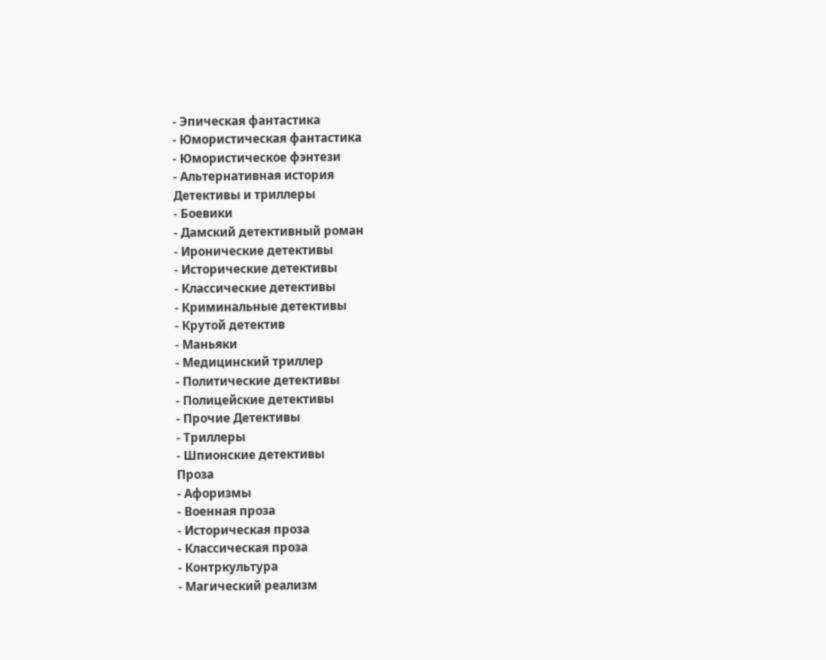- Эпическая фантастика
- Юмористическая фантастика
- Юмористическое фэнтези
- Альтернативная история
Детективы и триллеры
- Боевики
- Дамский детективный роман
- Иронические детективы
- Исторические детективы
- Классические детективы
- Криминальные детективы
- Крутой детектив
- Маньяки
- Медицинский триллер
- Политические детективы
- Полицейские детективы
- Прочие Детективы
- Триллеры
- Шпионские детективы
Проза
- Афоризмы
- Военная проза
- Историческая проза
- Классическая проза
- Контркультура
- Магический реализм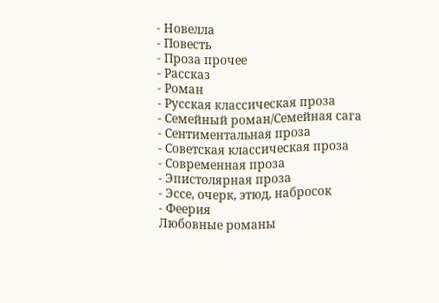- Новелла
- Повесть
- Проза прочее
- Рассказ
- Роман
- Русская классическая проза
- Семейный роман/Семейная сага
- Сентиментальная проза
- Советская классическая проза
- Современная проза
- Эпистолярная проза
- Эссе, очерк, этюд, набросок
- Феерия
Любовные романы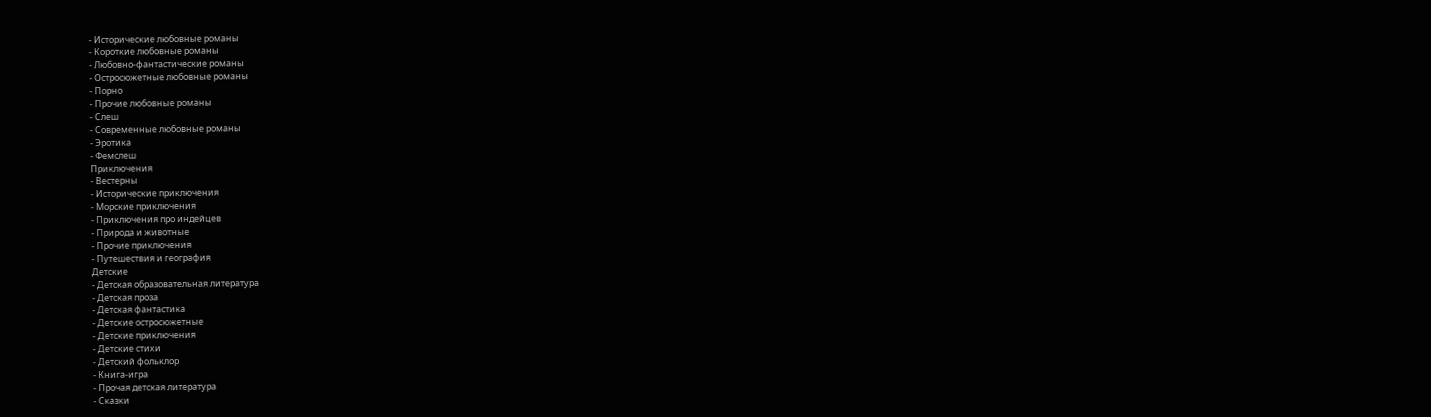- Исторические любовные романы
- Короткие любовные романы
- Любовно-фантастические романы
- Остросюжетные любовные романы
- Порно
- Прочие любовные романы
- Слеш
- Современные любовные романы
- Эротика
- Фемслеш
Приключения
- Вестерны
- Исторические приключения
- Морские приключения
- Приключения про индейцев
- Природа и животные
- Прочие приключения
- Путешествия и география
Детские
- Детская образовательная литература
- Детская проза
- Детская фантастика
- Детские остросюжетные
- Детские приключения
- Детские стихи
- Детский фольклор
- Книга-игра
- Прочая детская литература
- Сказки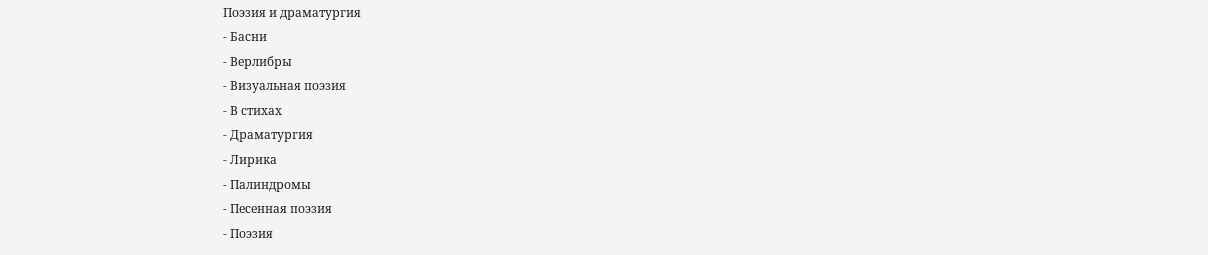Поэзия и драматургия
- Басни
- Верлибры
- Визуальная поэзия
- В стихах
- Драматургия
- Лирика
- Палиндромы
- Песенная поэзия
- Поэзия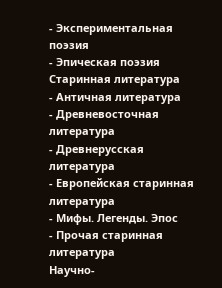- Экспериментальная поэзия
- Эпическая поэзия
Старинная литература
- Античная литература
- Древневосточная литература
- Древнерусская литература
- Европейская старинная литература
- Мифы. Легенды. Эпос
- Прочая старинная литература
Научно-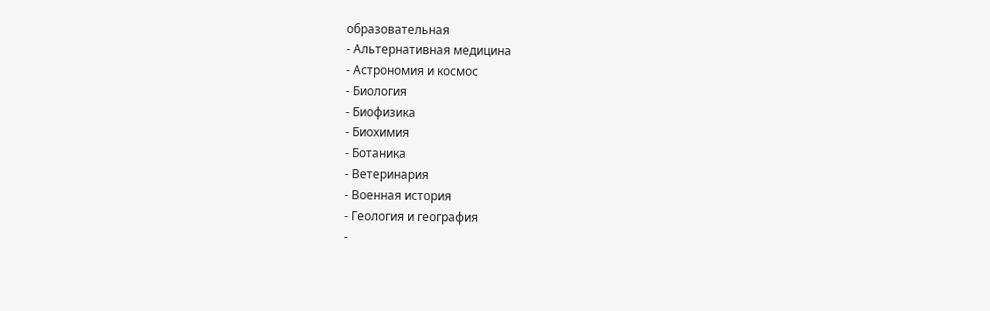образовательная
- Альтернативная медицина
- Астрономия и космос
- Биология
- Биофизика
- Биохимия
- Ботаника
- Ветеринария
- Военная история
- Геология и география
-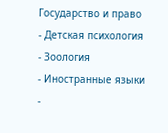Государство и право
- Детская психология
- Зоология
- Иностранные языки
-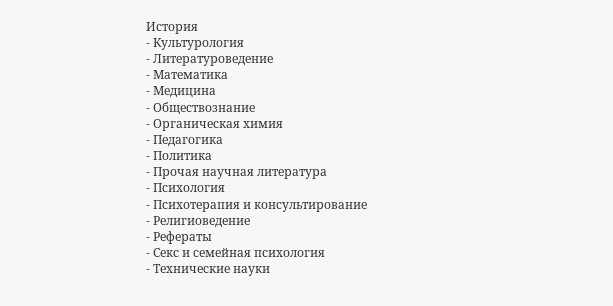История
- Культурология
- Литературоведение
- Математика
- Медицина
- Обществознание
- Органическая химия
- Педагогика
- Политика
- Прочая научная литература
- Психология
- Психотерапия и консультирование
- Религиоведение
- Рефераты
- Секс и семейная психология
- Технические науки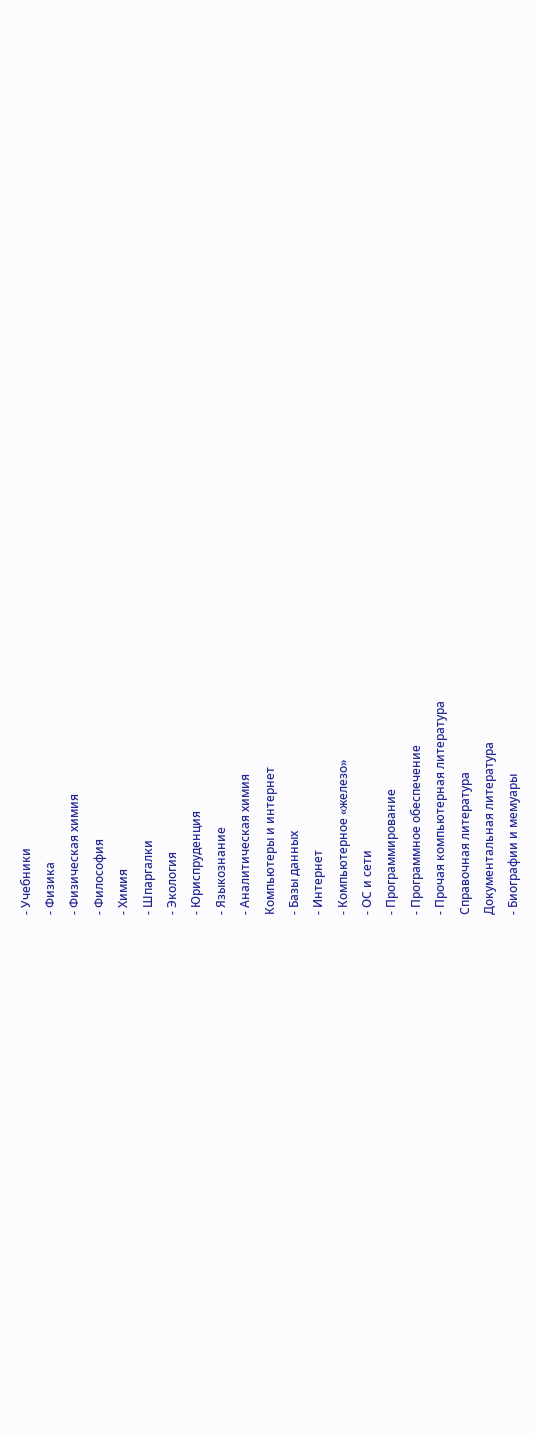- Учебники
- Физика
- Физическая химия
- Философия
- Химия
- Шпаргалки
- Экология
- Юриспруденция
- Языкознание
- Аналитическая химия
Компьютеры и интернет
- Базы данных
- Интернет
- Компьютерное «железо»
- ОС и сети
- Программирование
- Программное обеспечение
- Прочая компьютерная литература
Справочная литература
Документальная литература
- Биографии и мемуары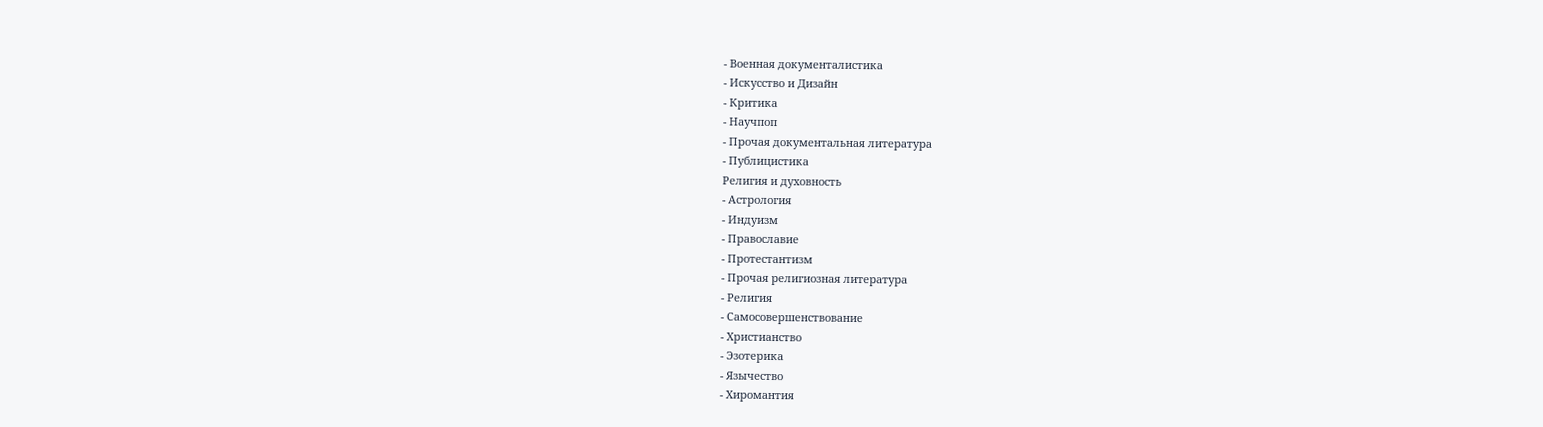- Военная документалистика
- Искусство и Дизайн
- Критика
- Научпоп
- Прочая документальная литература
- Публицистика
Религия и духовность
- Астрология
- Индуизм
- Православие
- Протестантизм
- Прочая религиозная литература
- Религия
- Самосовершенствование
- Христианство
- Эзотерика
- Язычество
- Хиромантия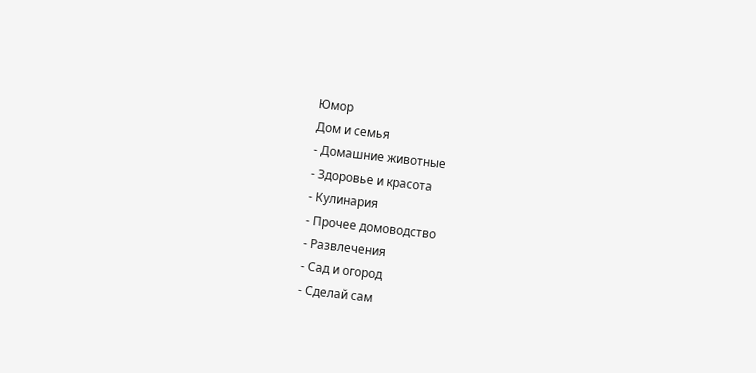Юмор
Дом и семья
- Домашние животные
- Здоровье и красота
- Кулинария
- Прочее домоводство
- Развлечения
- Сад и огород
- Сделай сам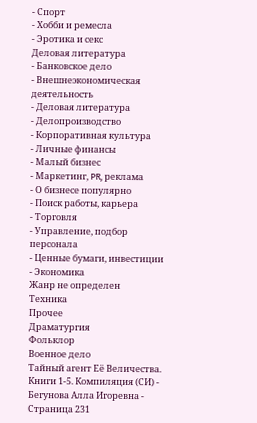- Спорт
- Хобби и ремесла
- Эротика и секс
Деловая литература
- Банковское дело
- Внешнеэкономическая деятельность
- Деловая литература
- Делопроизводство
- Корпоративная культура
- Личные финансы
- Малый бизнес
- Маркетинг, PR, реклама
- О бизнесе популярно
- Поиск работы, карьера
- Торговля
- Управление, подбор персонала
- Ценные бумаги, инвестиции
- Экономика
Жанр не определен
Техника
Прочее
Драматургия
Фольклор
Военное дело
Тайный агент Её Величества. Книги 1-5. Компиляция (СИ) - Бегунова Алла Игоревна - Страница 231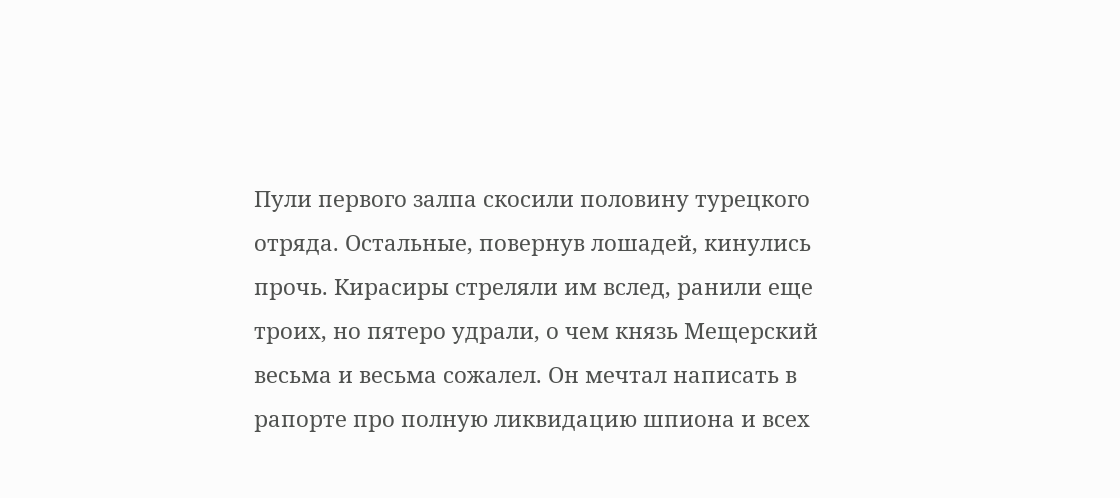Пули первого залпа скосили половину турецкого отряда. Остальные, повернув лошадей, кинулись прочь. Кирасиры стреляли им вслед, ранили еще троих, но пятеро удрали, о чем князь Мещерский весьма и весьма сожалел. Он мечтал написать в рапорте про полную ликвидацию шпиона и всех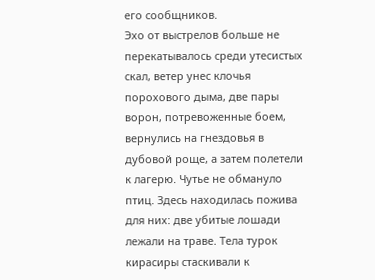его сообщников.
Эхо от выстрелов больше не перекатывалось среди утесистых скал, ветер унес клочья порохового дыма, две пары ворон, потревоженные боем, вернулись на гнездовья в дубовой роще, а затем полетели к лагерю. Чутье не обмануло птиц. Здесь находилась пожива для них: две убитые лошади лежали на траве. Тела турок кирасиры стаскивали к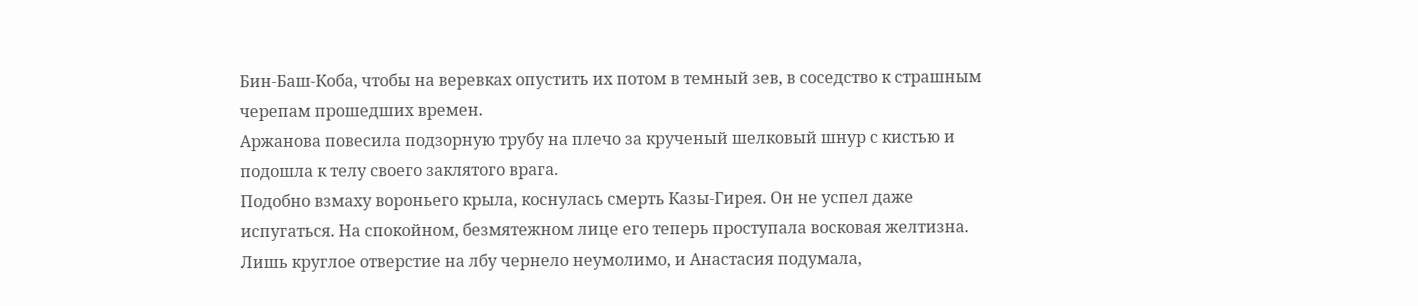Бин-Баш-Коба, чтобы на веревках опустить их потом в темный зев, в соседство к страшным черепам прошедших времен.
Аржанова повесила подзорную трубу на плечо за крученый шелковый шнур с кистью и подошла к телу своего заклятого врага.
Подобно взмаху вороньего крыла, коснулась смерть Казы-Гирея. Он не успел даже испугаться. На спокойном, безмятежном лице его теперь проступала восковая желтизна. Лишь круглое отверстие на лбу чернело неумолимо, и Анастасия подумала,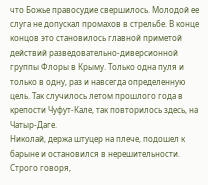что Божье правосудие свершилось. Молодой ее слуга не допускал промахов в стрельбе. В конце концов это становилось главной приметой действий разведовательно-диверсионной группы Флоры в Крыму. Только одна пуля и только в одну, раз и навсегда определенную цель. Так случилось летом прошлого года в крепости Чуфут-Кале, так повторилось здесь, на Чатыр-Даге.
Николай, держа штуцер на плече, подошел к барыне и остановился в нерешительности. Строго говоря,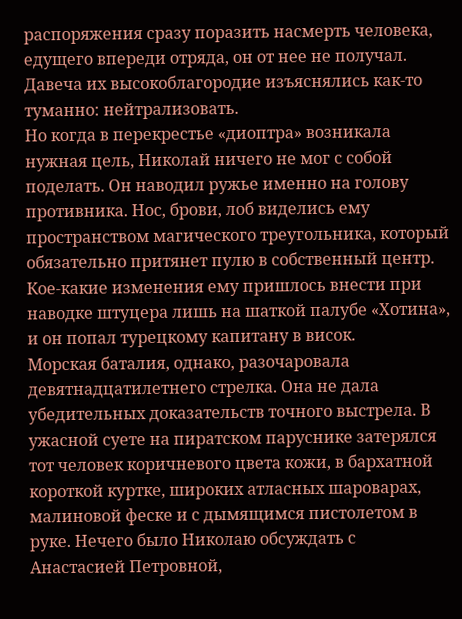распоряжения сразу поразить насмерть человека, едущего впереди отряда, он от нее не получал. Давеча их высокоблагородие изъяснялись как-то туманно: нейтрализовать.
Но когда в перекрестье «диоптра» возникала нужная цель, Николай ничего не мог с собой поделать. Он наводил ружье именно на голову противника. Нос, брови, лоб виделись ему пространством магического треугольника, который обязательно притянет пулю в собственный центр. Кое-какие изменения ему пришлось внести при наводке штуцера лишь на шаткой палубе «Хотина», и он попал турецкому капитану в висок.
Морская баталия, однако, разочаровала девятнадцатилетнего стрелка. Она не дала убедительных доказательств точного выстрела. В ужасной суете на пиратском паруснике затерялся тот человек коричневого цвета кожи, в бархатной короткой куртке, широких атласных шароварах, малиновой феске и с дымящимся пистолетом в руке. Нечего было Николаю обсуждать с Анастасией Петровной,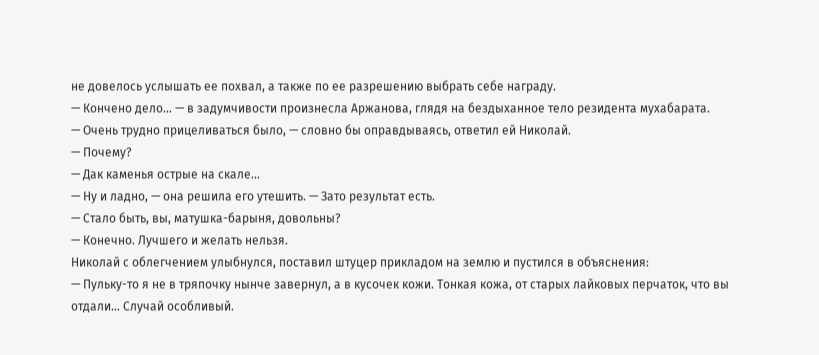не довелось услышать ее похвал, а также по ее разрешению выбрать себе награду.
— Кончено дело… — в задумчивости произнесла Аржанова, глядя на бездыханное тело резидента мухабарата.
— Очень трудно прицеливаться было, — словно бы оправдываясь, ответил ей Николай.
— Почему?
— Дак каменья острые на скале…
— Ну и ладно, — она решила его утешить. — Зато результат есть.
— Стало быть, вы, матушка-барыня, довольны?
— Конечно. Лучшего и желать нельзя.
Николай с облегчением улыбнулся, поставил штуцер прикладом на землю и пустился в объяснения:
— Пульку-то я не в тряпочку нынче завернул, а в кусочек кожи. Тонкая кожа, от старых лайковых перчаток, что вы отдали… Случай особливый.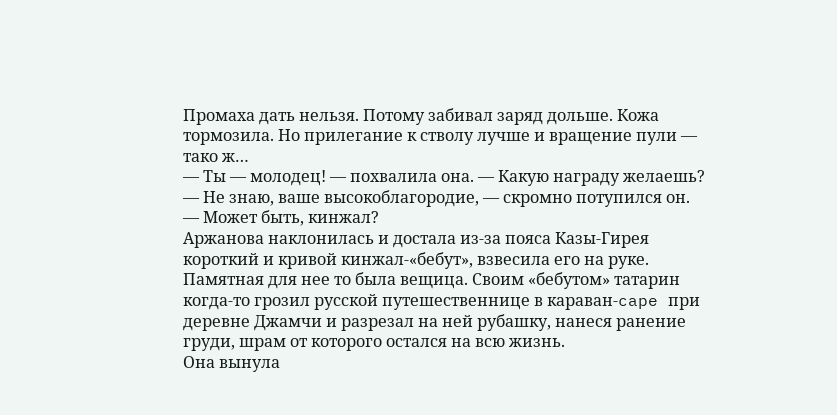Промаха дать нельзя. Потому забивал заряд дольше. Кожа тормозила. Но прилегание к стволу лучше и вращение пули — тако ж…
— Ты — молодец! — похвалила она. — Какую награду желаешь?
— Не знаю, ваше высокоблагородие, — скромно потупился он.
— Может быть, кинжал?
Аржанова наклонилась и достала из-за пояса Казы-Гирея короткий и кривой кинжал-«бебут», взвесила его на руке. Памятная для нее то была вещица. Своим «бебутом» татарин когда-то грозил русской путешественнице в караван-cape при деревне Джамчи и разрезал на ней рубашку, нанеся ранение груди, шрам от которого остался на всю жизнь.
Она вынула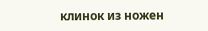клинок из ножен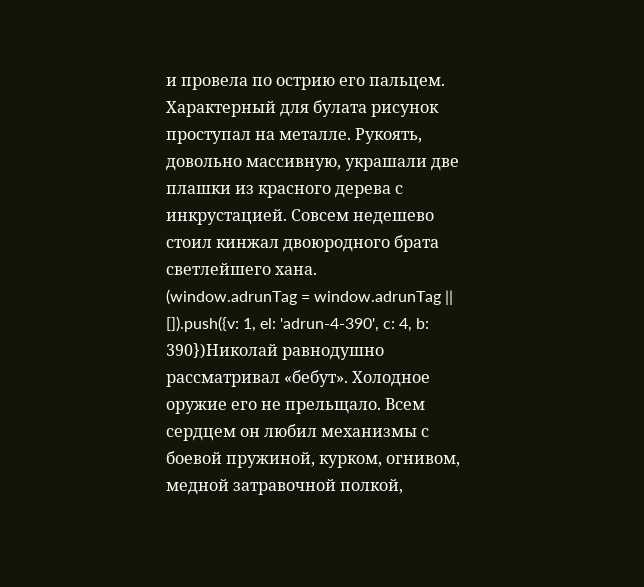и провела по острию его пальцем. Характерный для булата рисунок проступал на металле. Рукоять, довольно массивную, украшали две плашки из красного дерева с инкрустацией. Совсем недешево стоил кинжал двоюродного брата светлейшего хана.
(window.adrunTag = window.adrunTag || []).push({v: 1, el: 'adrun-4-390', c: 4, b: 390})Николай равнодушно рассматривал «бебут». Холодное оружие его не прельщало. Всем сердцем он любил механизмы с боевой пружиной, курком, огнивом, медной затравочной полкой,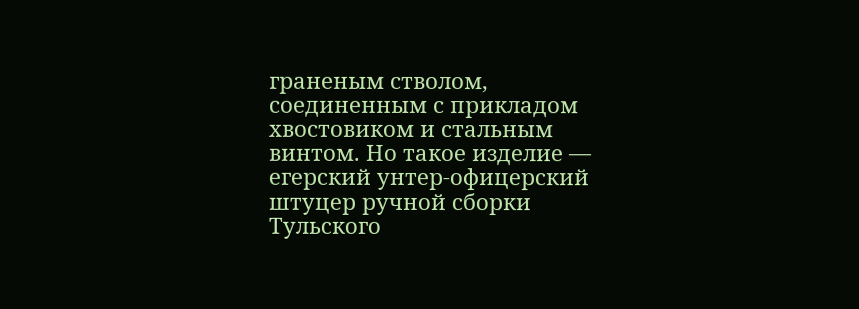граненым стволом, соединенным с прикладом хвостовиком и стальным винтом. Но такое изделие — егерский унтер-офицерский штуцер ручной сборки Тульского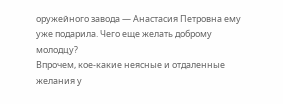оружейного завода — Анастасия Петровна ему уже подарила. Чего еще желать доброму молодцу?
Впрочем, кое-какие неясные и отдаленные желания у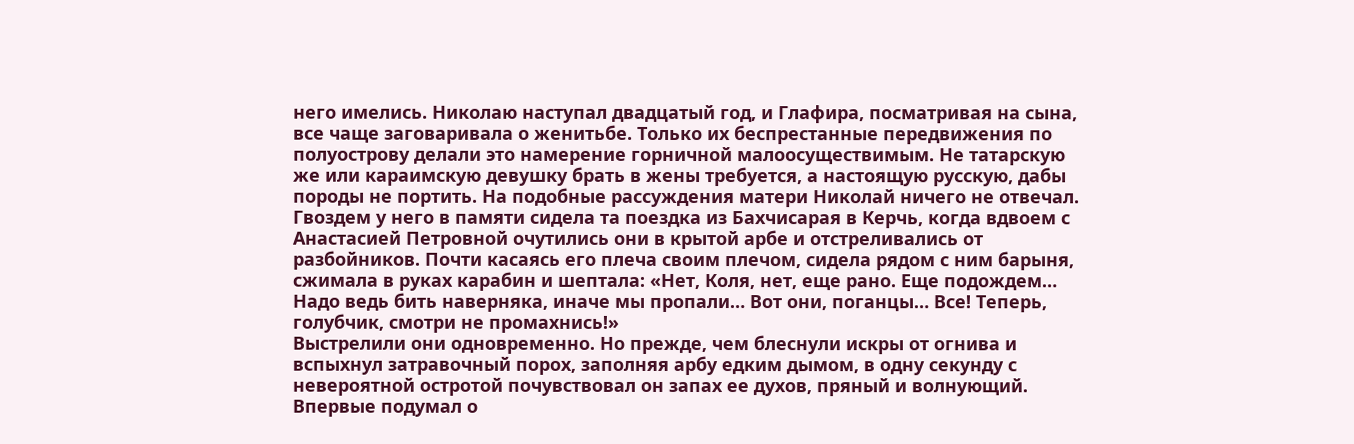него имелись. Николаю наступал двадцатый год, и Глафира, посматривая на сына, все чаще заговаривала о женитьбе. Только их беспрестанные передвижения по полуострову делали это намерение горничной малоосуществимым. Не татарскую же или караимскую девушку брать в жены требуется, а настоящую русскую, дабы породы не портить. На подобные рассуждения матери Николай ничего не отвечал. Гвоздем у него в памяти сидела та поездка из Бахчисарая в Керчь, когда вдвоем с Анастасией Петровной очутились они в крытой арбе и отстреливались от разбойников. Почти касаясь его плеча своим плечом, сидела рядом с ним барыня, сжимала в руках карабин и шептала: «Нет, Коля, нет, еще рано. Еще подождем… Надо ведь бить наверняка, иначе мы пропали… Вот они, поганцы… Все! Теперь, голубчик, смотри не промахнись!»
Выстрелили они одновременно. Но прежде, чем блеснули искры от огнива и вспыхнул затравочный порох, заполняя арбу едким дымом, в одну секунду с невероятной остротой почувствовал он запах ее духов, пряный и волнующий. Впервые подумал о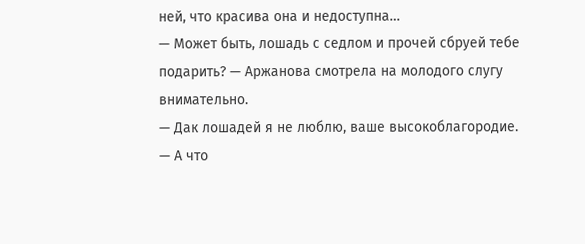ней, что красива она и недоступна…
— Может быть, лошадь с седлом и прочей сбруей тебе подарить? — Аржанова смотрела на молодого слугу внимательно.
— Дак лошадей я не люблю, ваше высокоблагородие.
— А что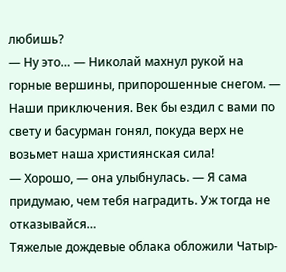любишь?
— Ну это… — Николай махнул рукой на горные вершины, припорошенные снегом. — Наши приключения. Век бы ездил с вами по свету и басурман гонял, покуда верх не возьмет наша християнская сила!
— Хорошо, — она улыбнулась. — Я сама придумаю, чем тебя наградить. Уж тогда не отказывайся…
Тяжелые дождевые облака обложили Чатыр-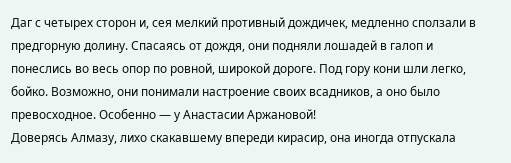Даг с четырех сторон и, сея мелкий противный дождичек, медленно сползали в предгорную долину. Спасаясь от дождя, они подняли лошадей в галоп и понеслись во весь опор по ровной, широкой дороге. Под гору кони шли легко, бойко. Возможно, они понимали настроение своих всадников, а оно было превосходное. Особенно — у Анастасии Аржановой!
Доверясь Алмазу, лихо скакавшему впереди кирасир, она иногда отпускала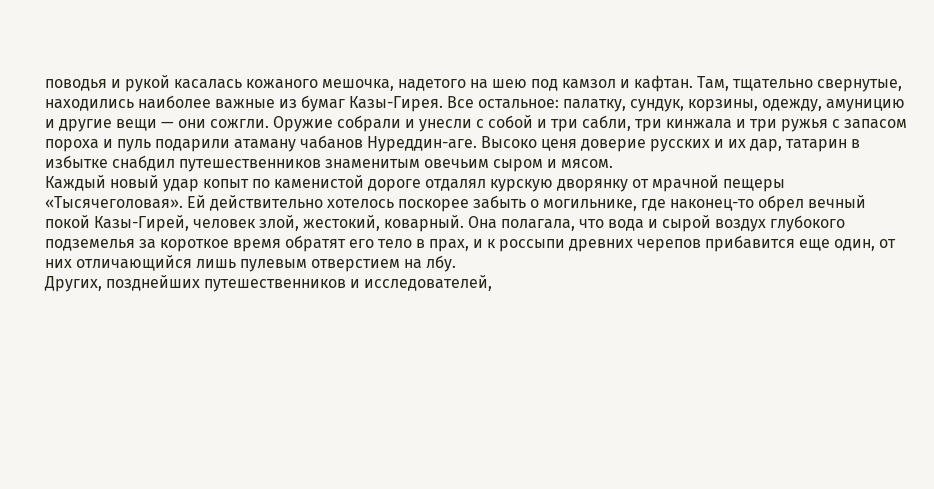поводья и рукой касалась кожаного мешочка, надетого на шею под камзол и кафтан. Там, тщательно свернутые, находились наиболее важные из бумаг Казы-Гирея. Все остальное: палатку, сундук, корзины, одежду, амуницию и другие вещи — они сожгли. Оружие собрали и унесли с собой и три сабли, три кинжала и три ружья с запасом пороха и пуль подарили атаману чабанов Нуреддин-аге. Высоко ценя доверие русских и их дар, татарин в избытке снабдил путешественников знаменитым овечьим сыром и мясом.
Каждый новый удар копыт по каменистой дороге отдалял курскую дворянку от мрачной пещеры «Тысячеголовая». Ей действительно хотелось поскорее забыть о могильнике, где наконец-то обрел вечный покой Казы-Гирей, человек злой, жестокий, коварный. Она полагала, что вода и сырой воздух глубокого подземелья за короткое время обратят его тело в прах, и к россыпи древних черепов прибавится еще один, от них отличающийся лишь пулевым отверстием на лбу.
Других, позднейших путешественников и исследователей,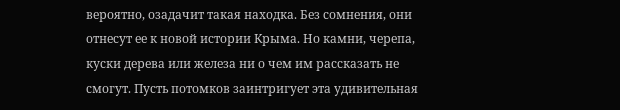вероятно, озадачит такая находка. Без сомнения, они отнесут ее к новой истории Крыма. Но камни, черепа, куски дерева или железа ни о чем им рассказать не смогут. Пусть потомков заинтригует эта удивительная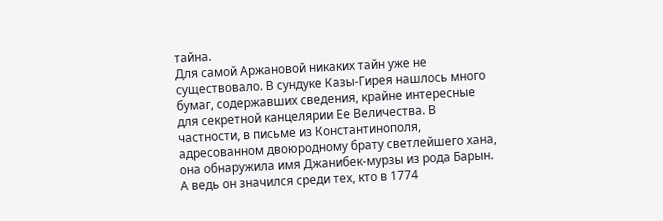тайна.
Для самой Аржановой никаких тайн уже не существовало. В сундуке Казы-Гирея нашлось много бумаг, содержавших сведения, крайне интересные для секретной канцелярии Ее Величества. В частности, в письме из Константинополя, адресованном двоюродному брату светлейшего хана, она обнаружила имя Джанибек-мурзы из рода Барын. А ведь он значился среди тех, кто в 1774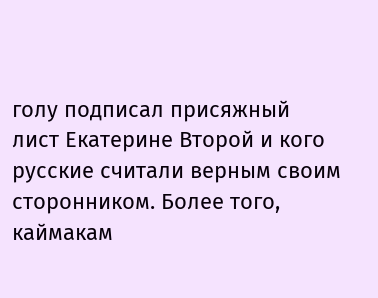голу подписал присяжный лист Екатерине Второй и кого русские считали верным своим сторонником. Более того, каймакам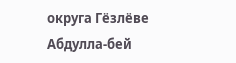округа Гёзлёве Абдулла-бей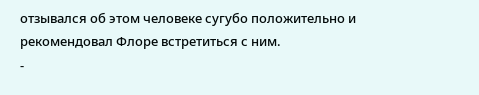отзывался об этом человеке сугубо положительно и рекомендовал Флоре встретиться с ним.
-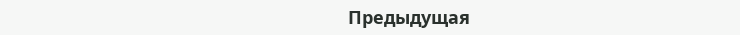Предыдущая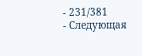- 231/381
- Следующая